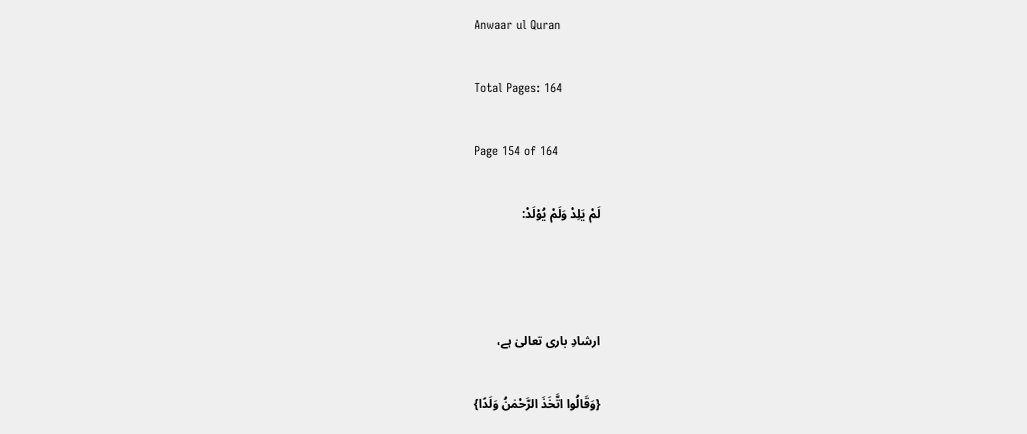Anwaar ul Quran

Total Pages: 164

Page 154 of 164

لَمْ یَلِدْ وَلَمْ یُوْلَدْ:



ارشادِ باری تعالیٰ ہے،

{وَقَالُوا اتَّخَذَ الرَّحْمٰنُ وَلَدًا}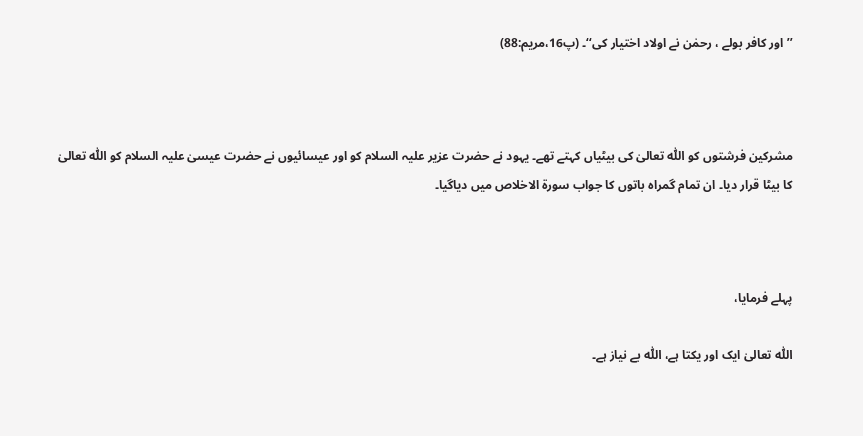’’اور کافر بولے ، رحمٰن نے اولاد اختیار کی‘‘۔ (پ16،مریم:88)



مشرکین فرشتوں کو اللّٰہ تعالیٰ کی بیٹیاں کہتے تھے۔ یہود نے حضرت عزیر علیہ السلام کو اور عیسائیوں نے حضرت عیسیٰ علیہ السلام کو اللّٰہ تعالیٰ کا بیٹا قرار دیا۔ ان تمام گمراہ باتوں کا جواب سورۃ الاخلاص میں دیاگیا۔



پہلے فرمایا،

اللّٰہ تعالیٰ ایک اور یکتا ہے، اللّٰہ بے نیاز ہے۔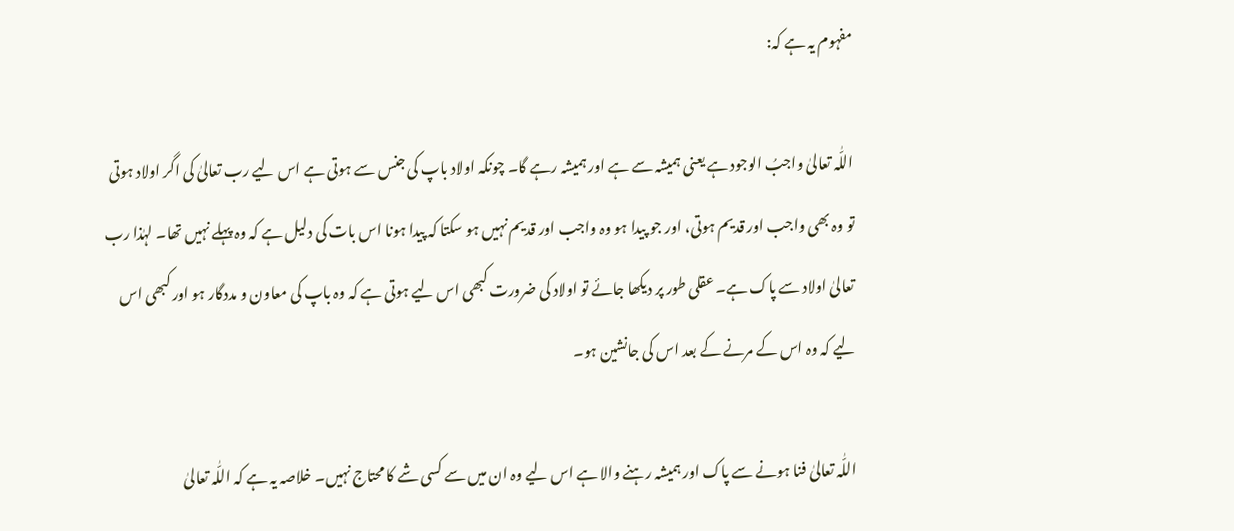مفہوم یہ ہے کہ:

اللّٰہ تعالیٰ واجبُ الوجود ہے یعنی ہمیشہ سے ہے اور ہمیشہ رہے گا۔ چونکہ اولاد باپ کی جنس سے ہوتی ہے اس لیے رب تعالیٰ کی اگر اولاد ہوتی تو وہ بھی واجب اور قدیم ہوتی، اور جو پیدا ہو وہ واجب اور قدیم نہیں ہو سکتا کہ پیدا ہونا اس بات کی دلیل ہے کہ وہ پہلے نہیں تھا۔ لہٰذا رب تعالیٰ اولاد سے پاک ہے۔ عقلی طور پر دیکھا جائے تو اولاد کی ضرورت کبھی اس لیے ہوتی ہے کہ وہ باپ کی معاون و مددگار ہو اور کبھی اس لیے کہ وہ اس کے مرنے کے بعد اس کی جانشین ہو۔

اللّٰہ تعالیٰ فنا ہونے سے پاک اور ہمیشہ رہنے والا ہے اس لیے وہ ان میں سے کسی شے کا محتاج نہیں۔ خلاصہ یہ ہے کہ اللّٰہ تعالیٰ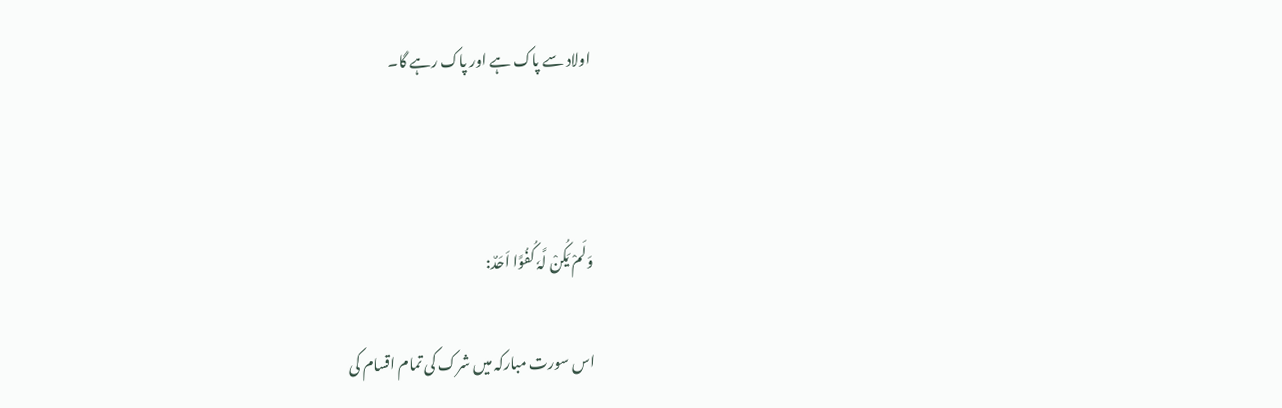اولاد سے پاک ہے اور پاک رہے گا۔



وَلَمْ یَکُنْ لَّہٗ کُفُوًا اَحَدٌ:

اس سورت مبارکہ میں شرک کی تمام اقسام کی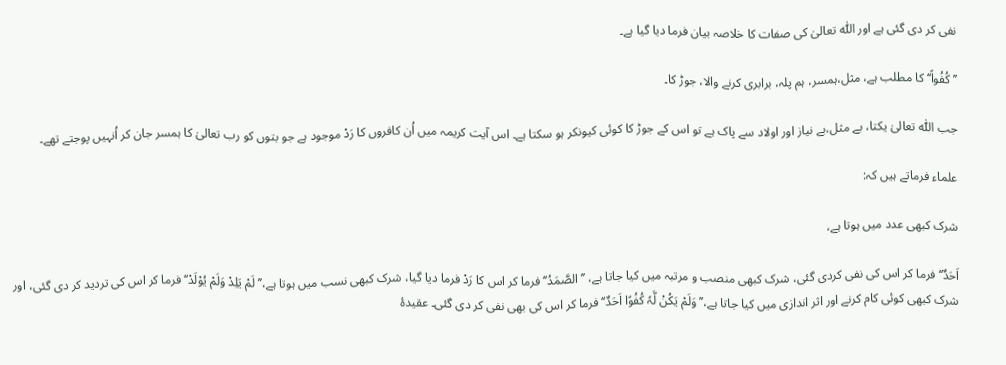نفی کر دی گئی ہے اور اللّٰہ تعالیٰ کی صفات کا خلاصہ بیان فرما دیا گیا ہے۔

’’کُفُواً‘‘ کا مطلب ہے، مثل،ہمسر، ہم پلہ، برابری کرنے والا، جوڑ کا۔

جب اللّٰہ تعالیٰ یکتا، بے مثل،بے نیاز اور اولاد سے پاک ہے تو اس کے جوڑ کا کوئی کیونکر ہو سکتا ہے۔ اس آیت کریمہ میں اُن کافروں کا رَدْ موجود ہے جو بتوں کو رب تعالیٰ کا ہمسر جان کر اُنہیں پوجتے تھے۔

علماء فرماتے ہیں کہ:

شرک کبھی عدد میں ہوتا ہے،

اَحَدٌ‘‘ فرما کر اس کی نفی کردی گئی، شرک کبھی منصب و مرتبہ میں کیا جاتا ہے، ’’الصَّمَدُ‘‘ فرما کر اس کا رَدْ فرما دیا گیا، شرک کبھی نسب میں ہوتا ہے،’’ لَمْ یَلِدْ وَلَمْ یُوْلَدْ‘‘ فرما کر اس کی تردید کر دی گئی، اور شرک کبھی کوئی کام کرنے اور اثر اندازی میں کیا جاتا ہے،’’وَلَمْ یَکُنْ لَّہٗ کُفُوًا اَحَدٌ‘‘ فرما کر اس کی بھی نفی کر دی گئی۔ عقیدۂ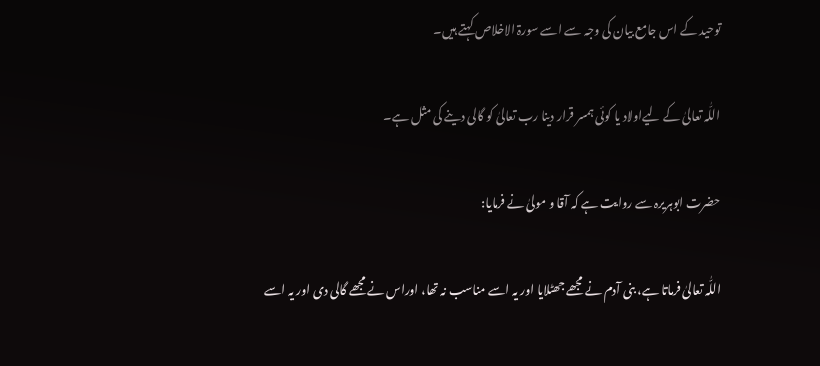توحید کے اس جامع بیان کی وجہ سے اسے سورۃ الاخلاص کہتے ہیں۔

اللّٰہ تعالیٰ کے لیےاولاد یا کوئی ہمسر قرار دینا رب تعالیٰ کو گالی دینے کی مثل ہے۔

حضرت ابوہریرہ سے روایت ہے کہ آقا و مولیٰ نے فرمایا:

اللّٰہ تعالیٰ فرماتا ہے، بنی آدم نے مجھے جھٹلایا اور یہ اسے مناسب نہ تھا، اوراس نے مجھے گالی دی اور یہ اسے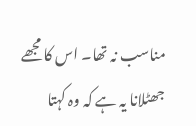مناسب نہ تھا۔ اس کا مجھے جھٹلانا یہ ہے کہ وہ کہتا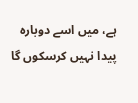ہے، میں اسے دوبارہ پیدا نہیں کرسکوں گا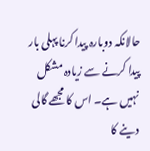حالانکہ دوبارہ پیدا کرنا پہلی بار پیدا کرنے سے زیادہ مشکل نہیں ہے۔ اس کا مجھے گالی دینے کا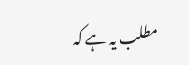مطلب یہ ہے کہ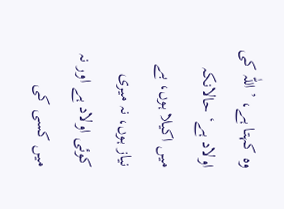وہ کہتا ہے، ’اللّٰہ کی اولاد ہے‘ حالانکہ میں اکیلا ہوں، بے نیاز ہوں، نہ میری کوئی اولاد ہے اور نہ میں کسی کی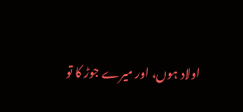اولاد ہوں، اور میرے جوڑ کا تو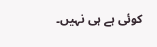کوئی ہے ہی نہیں۔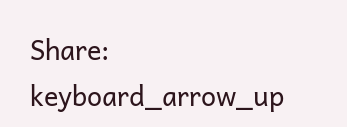Share:
keyboard_arrow_up